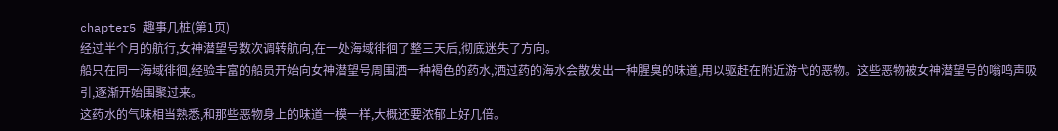chapter5 趣事几桩(第1页)
经过半个月的航行,女神潜望号数次调转航向,在一处海域徘徊了整三天后,彻底迷失了方向。
船只在同一海域徘徊,经验丰富的船员开始向女神潜望号周围洒一种褐色的药水,洒过药的海水会散发出一种腥臭的味道,用以驱赶在附近游弋的恶物。这些恶物被女神潜望号的嗡鸣声吸引,逐渐开始围聚过来。
这药水的气味相当熟悉,和那些恶物身上的味道一模一样,大概还要浓郁上好几倍。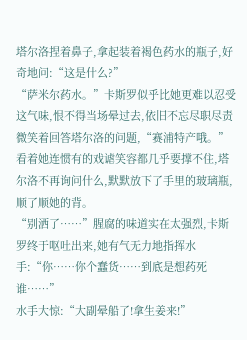塔尔洛捏着鼻子,拿起装着褐色药水的瓶子,好奇地问:“这是什么?”
“萨米尔药水。”卡斯罗似乎比她更难以忍受这气味,恨不得当场晕过去,依旧不忘尽职尽责微笑着回答塔尔洛的问题,“赛浦特产哦。”
看着她连惯有的戏谑笑容都几乎要撑不住,塔尔洛不再询问什么,默默放下了手里的玻璃瓶,顺了顺她的背。
“别洒了……”腥腐的味道实在太强烈,卡斯罗终于呕吐出来,她有气无力地指挥水手:“你……你个蠢货……到底是想药死谁……”
水手大惊:“大副晕船了!拿生姜来!”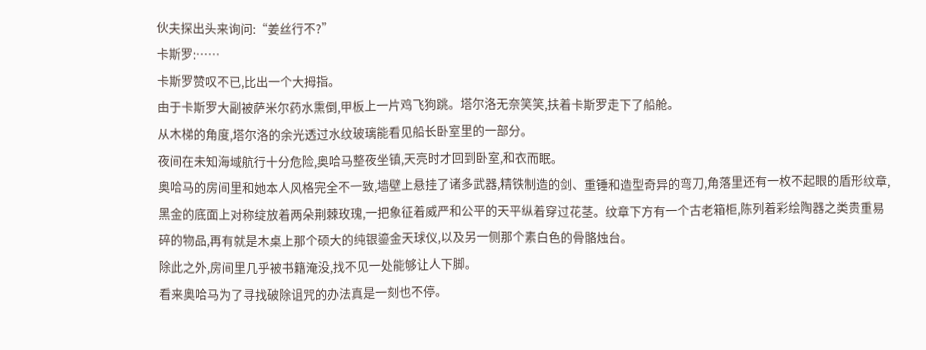伙夫探出头来询问:“姜丝行不?”
卡斯罗:……
卡斯罗赞叹不已,比出一个大拇指。
由于卡斯罗大副被萨米尔药水熏倒,甲板上一片鸡飞狗跳。塔尔洛无奈笑笑,扶着卡斯罗走下了船舱。
从木梯的角度,塔尔洛的余光透过水纹玻璃能看见船长卧室里的一部分。
夜间在未知海域航行十分危险,奥哈马整夜坐镇,天亮时才回到卧室,和衣而眠。
奥哈马的房间里和她本人风格完全不一致,墙壁上悬挂了诸多武器,精铁制造的剑、重锤和造型奇异的弯刀,角落里还有一枚不起眼的盾形纹章,黑金的底面上对称绽放着两朵荆棘玫瑰,一把象征着威严和公平的天平纵着穿过花茎。纹章下方有一个古老箱柜,陈列着彩绘陶器之类贵重易碎的物品,再有就是木桌上那个硕大的纯银鎏金天球仪,以及另一侧那个素白色的骨骼烛台。
除此之外,房间里几乎被书籍淹没,找不见一处能够让人下脚。
看来奥哈马为了寻找破除诅咒的办法真是一刻也不停。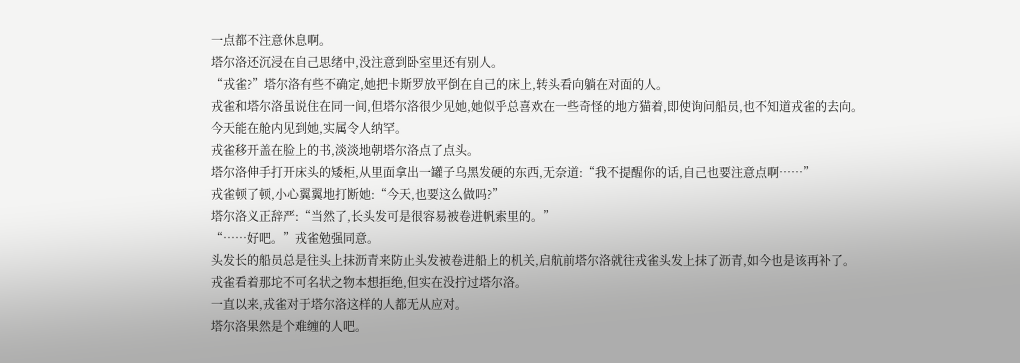一点都不注意休息啊。
塔尔洛还沉浸在自己思绪中,没注意到卧室里还有别人。
“戎雀?”塔尔洛有些不确定,她把卡斯罗放平倒在自己的床上,转头看向躺在对面的人。
戎雀和塔尔洛虽说住在同一间,但塔尔洛很少见她,她似乎总喜欢在一些奇怪的地方猫着,即使询问船员,也不知道戎雀的去向。
今天能在舱内见到她,实属令人纳罕。
戎雀移开盖在脸上的书,淡淡地朝塔尔洛点了点头。
塔尔洛伸手打开床头的矮柜,从里面拿出一罐子乌黑发硬的东西,无奈道:“我不提醒你的话,自己也要注意点啊……”
戎雀顿了顿,小心翼翼地打断她:“今天,也要这么做吗?”
塔尔洛义正辞严:“当然了,长头发可是很容易被卷进帆索里的。”
“……好吧。”戎雀勉强同意。
头发长的船员总是往头上抹沥青来防止头发被卷进船上的机关,启航前塔尔洛就往戎雀头发上抹了沥青,如今也是该再补了。
戎雀看着那坨不可名状之物本想拒绝,但实在没拧过塔尔洛。
一直以来,戎雀对于塔尔洛这样的人都无从应对。
塔尔洛果然是个难缠的人吧。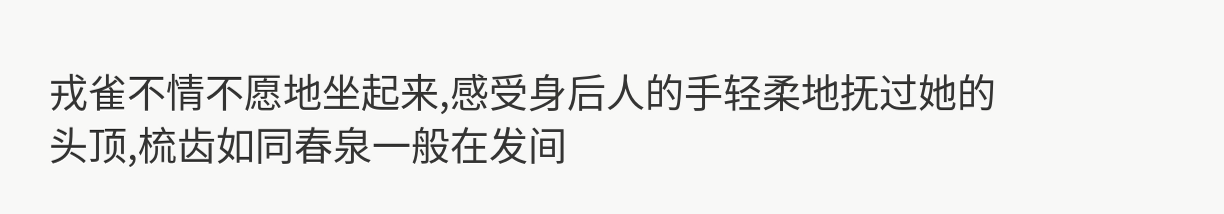戎雀不情不愿地坐起来,感受身后人的手轻柔地抚过她的头顶,梳齿如同春泉一般在发间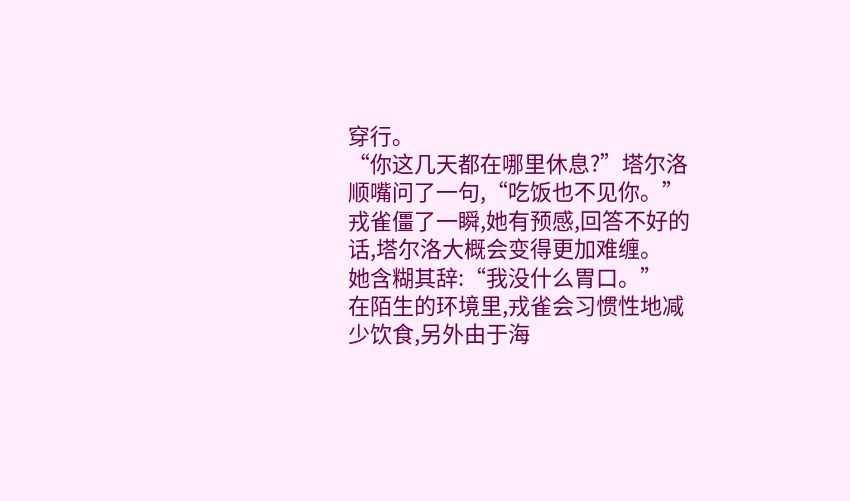穿行。
“你这几天都在哪里休息?”塔尔洛顺嘴问了一句,“吃饭也不见你。”
戎雀僵了一瞬,她有预感,回答不好的话,塔尔洛大概会变得更加难缠。
她含糊其辞:“我没什么胃口。”
在陌生的环境里,戎雀会习惯性地减少饮食,另外由于海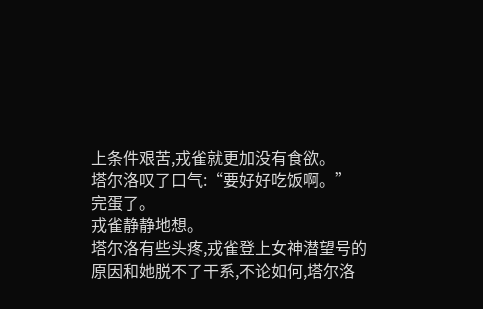上条件艰苦,戎雀就更加没有食欲。
塔尔洛叹了口气:“要好好吃饭啊。”
完蛋了。
戎雀静静地想。
塔尔洛有些头疼,戎雀登上女神潜望号的原因和她脱不了干系,不论如何,塔尔洛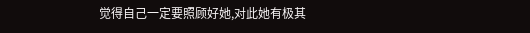觉得自己一定要照顾好她,对此她有极其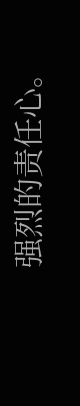强烈的责任心。